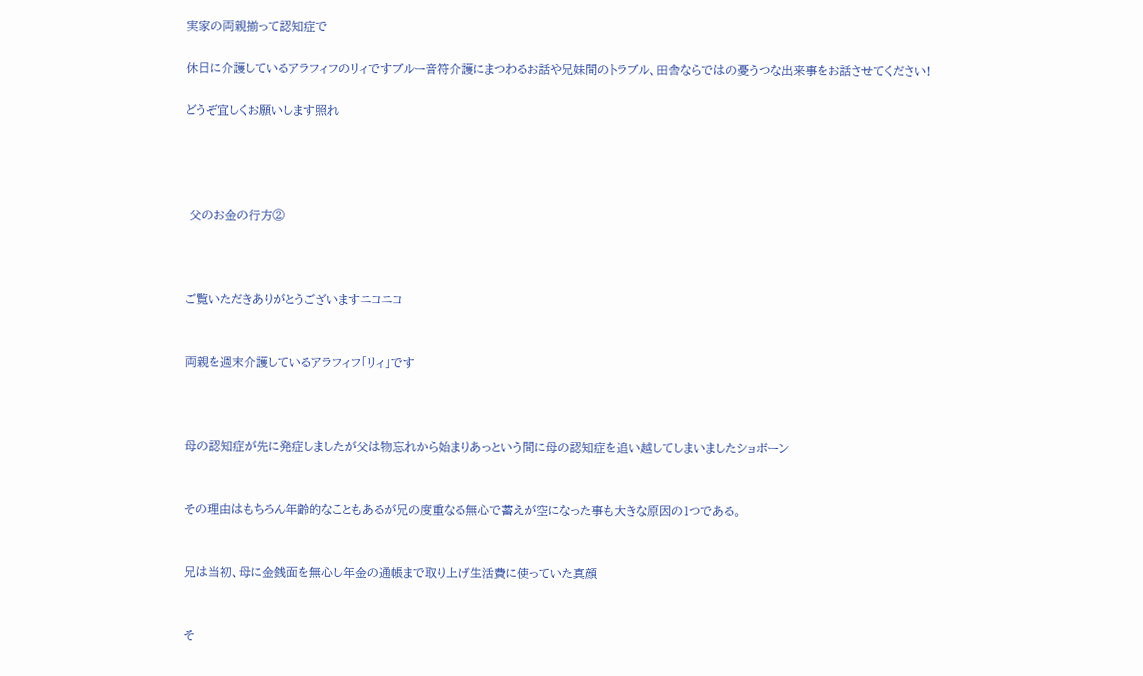実家の両親揃って認知症で

休日に介護しているアラフィフのリィですブルー音符介護にまつわるお話や兄妹間のトラブル、田舎ならではの憂うつな出来事をお話させてください!

どうぞ宜しくお願いします照れ




 父のお金の行方②



ご覧いただきありがとうございますニコニコ


両親を週末介護しているアラフィフ「リィ」です



母の認知症が先に発症しましたが父は物忘れから始まりあっという間に母の認知症を追い越してしまいましたショボーン


その理由はもちろん年齢的なこともあるが兄の度重なる無心で蓄えが空になった事も大きな原因の1つである。


兄は当初、母に金銭面を無心し年金の通帳まで取り上げ生活費に使っていた真顔


そ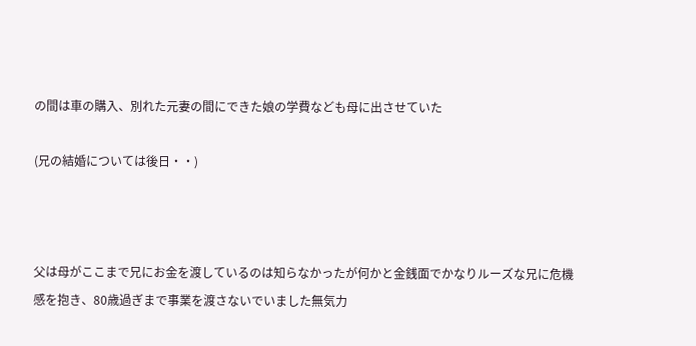の間は車の購入、別れた元妻の間にできた娘の学費なども母に出させていた

(兄の結婚については後日・・)



父は母がここまで兄にお金を渡しているのは知らなかったが何かと金銭面でかなりルーズな兄に危機感を抱き、80歳過ぎまで事業を渡さないでいました無気力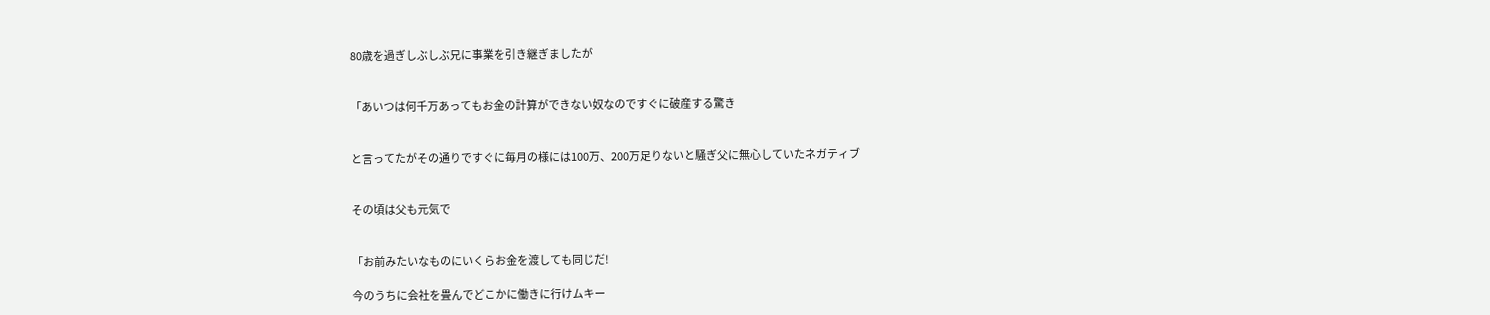80歳を過ぎしぶしぶ兄に事業を引き継ぎましたが


「あいつは何千万あってもお金の計算ができない奴なのですぐに破産する驚き


と言ってたがその通りですぐに毎月の様には100万、200万足りないと騒ぎ父に無心していたネガティブ


その頃は父も元気で


「お前みたいなものにいくらお金を渡しても同じだ!

今のうちに会社を畳んでどこかに働きに行けムキー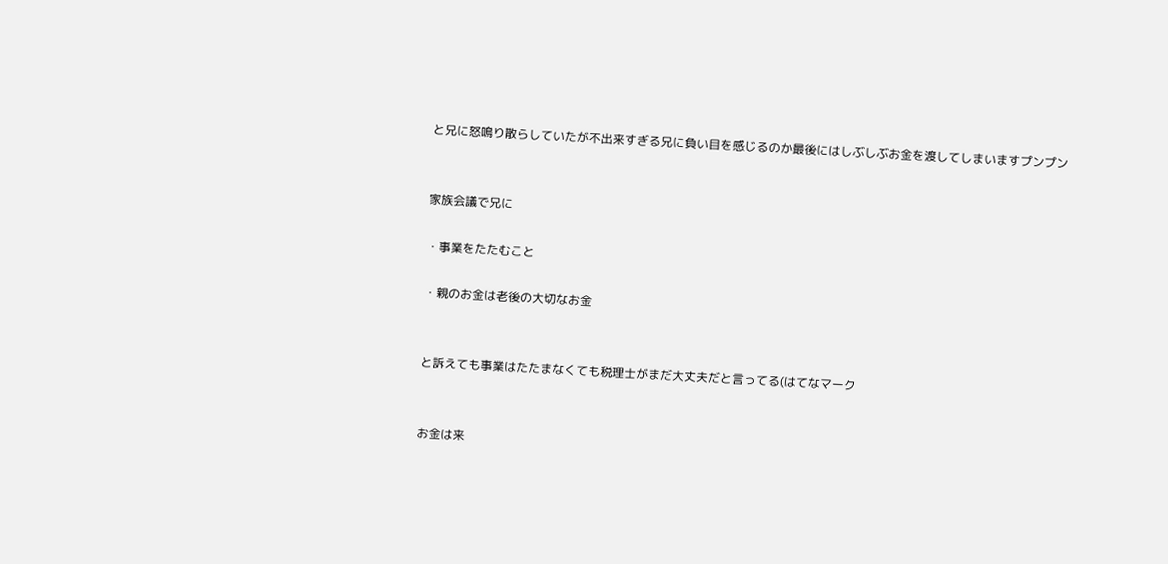と兄に怒鳴り散らしていたが不出来すぎる兄に負い目を感じるのか最後にはしぶしぶお金を渡してしまいますプンプン


家族会議で兄に

・事業をたたむこと

・親のお金は老後の大切なお金


と訴えても事業はたたまなくても税理士がまだ大丈夫だと言ってる(はてなマーク


お金は来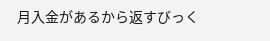月入金があるから返すびっく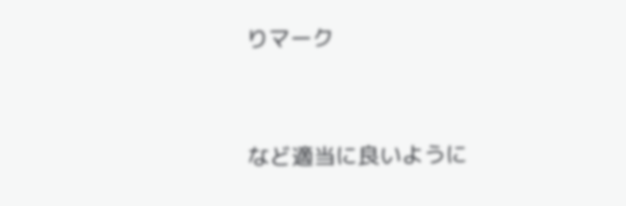りマーク


など適当に良いように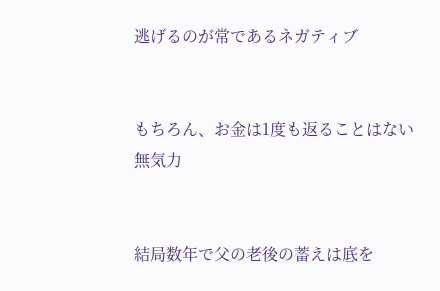逃げるのが常であるネガティブ


もちろん、お金は1度も返ることはない無気力


結局数年で父の老後の蓄えは底を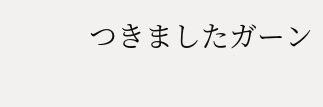つきましたガーン